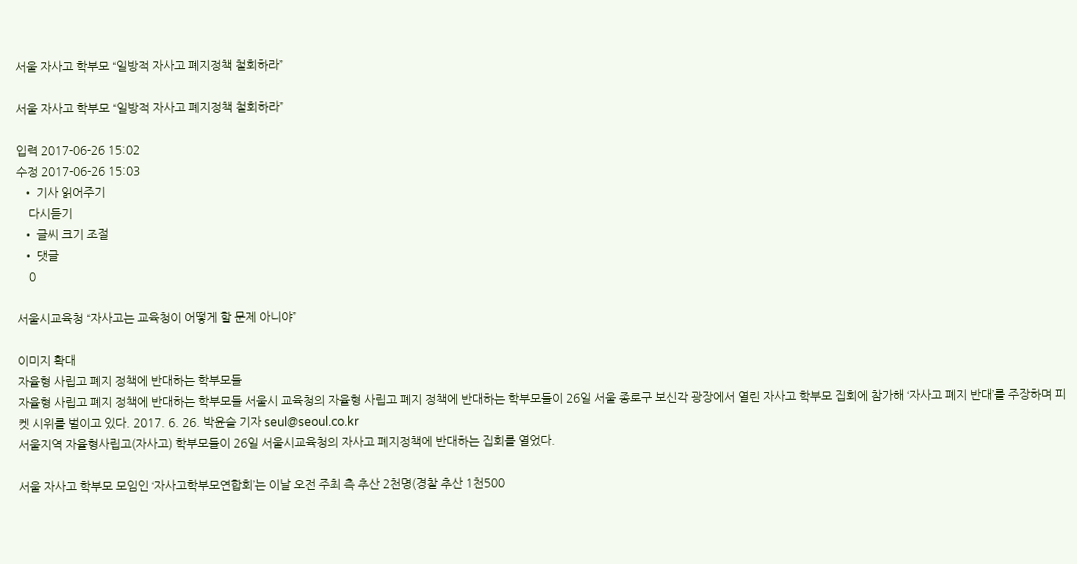서울 자사고 학부모 “일방적 자사고 폐지정책 철회하라”

서울 자사고 학부모 “일방적 자사고 폐지정책 철회하라”

입력 2017-06-26 15:02
수정 2017-06-26 15:03
  • 기사 읽어주기
    다시듣기
  • 글씨 크기 조절
  • 댓글
    0

서울시교육청 “자사고는 교육청이 어떻게 할 문제 아니야”

이미지 확대
자율형 사립고 폐지 정책에 반대하는 학부모들
자율형 사립고 폐지 정책에 반대하는 학부모들 서울시 교육청의 자율형 사립고 폐지 정책에 반대하는 학부모들이 26일 서울 종로구 보신각 광장에서 열린 자사고 학부모 집회에 참가해 ‘자사고 폐지 반대’를 주장하며 피켓 시위를 벌이고 있다. 2017. 6. 26. 박윤슬 기자 seul@seoul.co.kr
서울지역 자율형사립고(자사고) 학부모들이 26일 서울시교육청의 자사고 폐지정책에 반대하는 집회를 열었다.

서울 자사고 학부모 모임인 ‘자사고학부모연합회’는 이날 오전 주최 측 추산 2천명(경찰 추산 1천500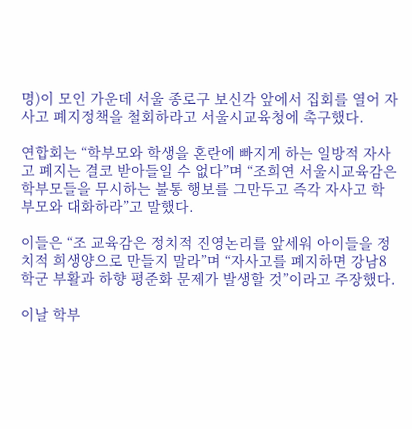명)이 모인 가운데 서울 종로구 보신각 앞에서 집회를 열어 자사고 폐지정책을 철회하라고 서울시교육청에 촉구했다.

연합회는 “학부모와 학생을 혼란에 빠지게 하는 일방적 자사고 폐지는 결코 받아들일 수 없다”며 “조희연 서울시교육감은 학부모들을 무시하는 불통 행보를 그만두고 즉각 자사고 학부모와 대화하라”고 말했다.

이들은 “조 교육감은 정치적 진영논리를 앞세워 아이들을 정치적 희생양으로 만들지 말라”며 “자사고를 폐지하면 강남8학군 부활과 하향 평준화 문제가 발생할 것”이라고 주장했다.

이날 학부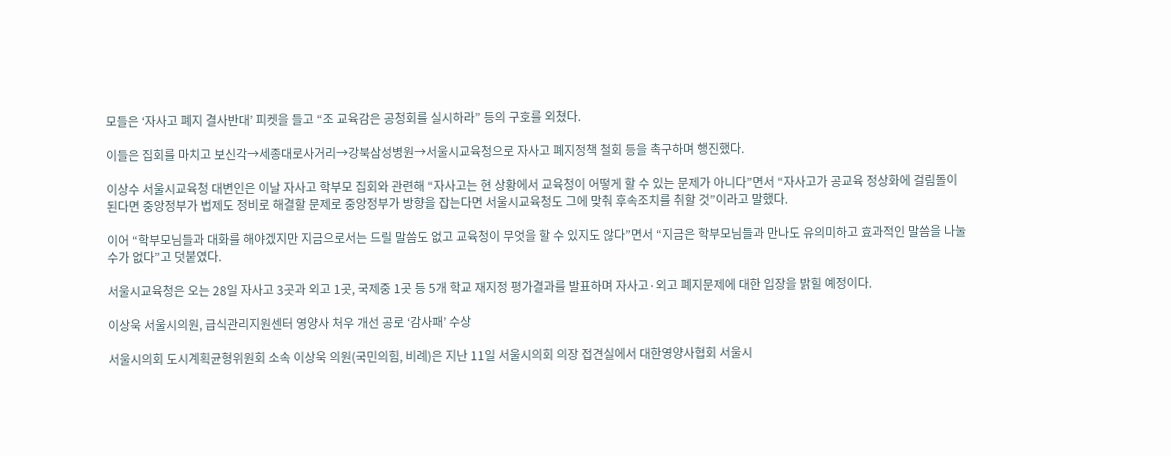모들은 ‘자사고 폐지 결사반대’ 피켓을 들고 “조 교육감은 공청회를 실시하라” 등의 구호를 외쳤다.

이들은 집회를 마치고 보신각→세종대로사거리→강북삼성병원→서울시교육청으로 자사고 폐지정책 철회 등을 촉구하며 행진했다.

이상수 서울시교육청 대변인은 이날 자사고 학부모 집회와 관련해 “자사고는 현 상황에서 교육청이 어떻게 할 수 있는 문제가 아니다”면서 “자사고가 공교육 정상화에 걸림돌이 된다면 중앙정부가 법제도 정비로 해결할 문제로 중앙정부가 방향을 잡는다면 서울시교육청도 그에 맞춰 후속조치를 취할 것”이라고 말했다.

이어 “학부모님들과 대화를 해야겠지만 지금으로서는 드릴 말씀도 없고 교육청이 무엇을 할 수 있지도 않다”면서 “지금은 학부모님들과 만나도 유의미하고 효과적인 말씀을 나눌 수가 없다”고 덧붙였다.

서울시교육청은 오는 28일 자사고 3곳과 외고 1곳, 국제중 1곳 등 5개 학교 재지정 평가결과를 발표하며 자사고·외고 폐지문제에 대한 입장을 밝힐 예정이다.

이상욱 서울시의원, 급식관리지원센터 영양사 처우 개선 공로 ‘감사패’ 수상

서울시의회 도시계획균형위원회 소속 이상욱 의원(국민의힘, 비례)은 지난 11일 서울시의회 의장 접견실에서 대한영양사협회 서울시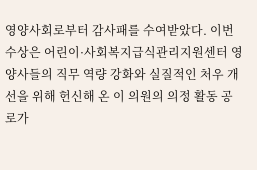영양사회로부터 감사패를 수여받았다. 이번 수상은 어린이·사회복지급식관리지원센터 영양사들의 직무 역량 강화와 실질적인 처우 개선을 위해 헌신해 온 이 의원의 의정 활동 공로가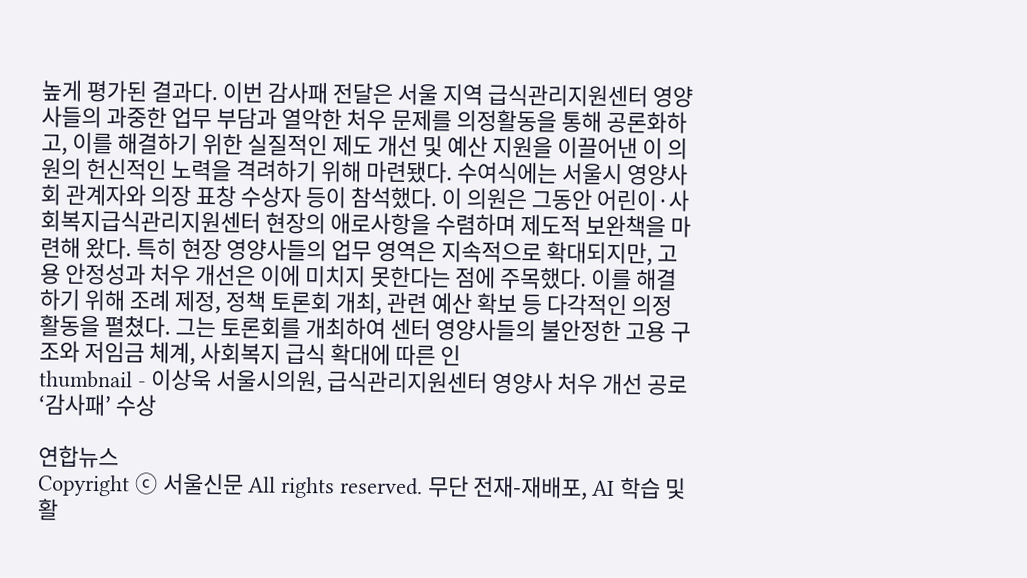높게 평가된 결과다. 이번 감사패 전달은 서울 지역 급식관리지원센터 영양사들의 과중한 업무 부담과 열악한 처우 문제를 의정활동을 통해 공론화하고, 이를 해결하기 위한 실질적인 제도 개선 및 예산 지원을 이끌어낸 이 의원의 헌신적인 노력을 격려하기 위해 마련됐다. 수여식에는 서울시 영양사회 관계자와 의장 표창 수상자 등이 참석했다. 이 의원은 그동안 어린이·사회복지급식관리지원센터 현장의 애로사항을 수렴하며 제도적 보완책을 마련해 왔다. 특히 현장 영양사들의 업무 영역은 지속적으로 확대되지만, 고용 안정성과 처우 개선은 이에 미치지 못한다는 점에 주목했다. 이를 해결하기 위해 조례 제정, 정책 토론회 개최, 관련 예산 확보 등 다각적인 의정활동을 펼쳤다. 그는 토론회를 개최하여 센터 영양사들의 불안정한 고용 구조와 저임금 체계, 사회복지 급식 확대에 따른 인
thumbnail - 이상욱 서울시의원, 급식관리지원센터 영양사 처우 개선 공로 ‘감사패’ 수상

연합뉴스
Copyright ⓒ 서울신문 All rights reserved. 무단 전재-재배포, AI 학습 및 활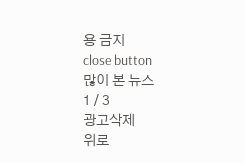용 금지
close button
많이 본 뉴스
1 / 3
광고삭제
위로